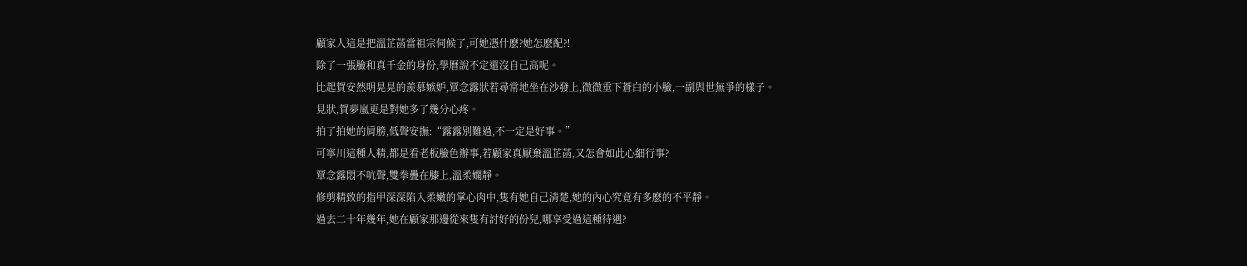顧家人這是把溫芷菡當祖宗伺候了,可她憑什麽?她怎麽配?!
除了一張臉和真千金的身份,學曆說不定還沒自己高呢。
比起賀安然明晃晃的羨慕嫉妒,覃念露狀若尋常地坐在沙發上,微微垂下蒼白的小臉,一副與世無爭的樣子。
見狀,賀夢嵐更是對她多了幾分心疼。
拍了拍她的肩膀,低聲安撫:“露露別難過,不一定是好事。”
可寧川這種人精,都是看老板臉色辦事,若顧家真厭棄溫芷菡,又怎會如此心細行事?
覃念露悶不吭聲,雙拳疊在膝上,溫柔嫻靜。
修剪精致的指甲深深陷入柔嫩的掌心肉中,隻有她自己清楚,她的內心究竟有多麽的不平靜。
過去二十年幾年,她在顧家那邊從來隻有討好的份兒,哪享受過這種待遇?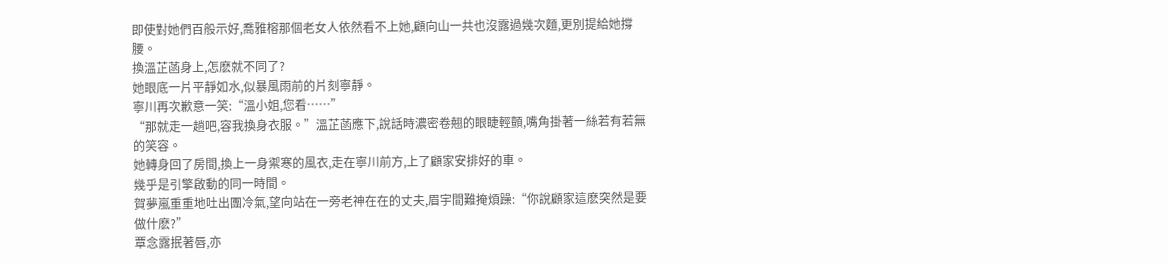即使對她們百般示好,喬雅榕那個老女人依然看不上她,顧向山一共也沒露過幾次麵,更別提給她撐腰。
換溫芷菡身上,怎麽就不同了?
她眼底一片平靜如水,似暴風雨前的片刻寧靜。
寧川再次歉意一笑:“溫小姐,您看……”
“那就走一趟吧,容我換身衣服。”溫芷菡應下,說話時濃密卷翹的眼睫輕顫,嘴角掛著一絲若有若無的笑容。
她轉身回了房間,換上一身禦寒的風衣,走在寧川前方,上了顧家安排好的車。
幾乎是引擎啟動的同一時間。
賀夢嵐重重地吐出團冷氣,望向站在一旁老神在在的丈夫,眉宇間難掩煩躁:“你說顧家這麽突然是要做什麽?”
覃念露抿著唇,亦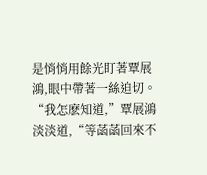是悄悄用餘光盯著覃展鴻,眼中帶著一絲迫切。
“我怎麽知道,”覃展鴻淡淡道,“等菡菡回來不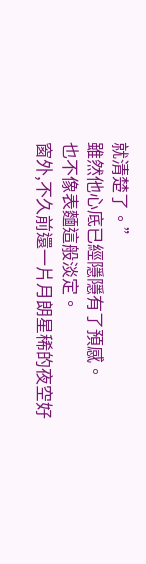就清楚了。”
雖然他心底已經隱隱有了預感。
也不像表麵這般淡定。
窗外,不久前還一片月朗星稀的夜空好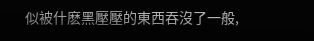似被什麽黑壓壓的東西吞沒了一般,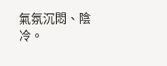氣氛沉悶、陰冷。